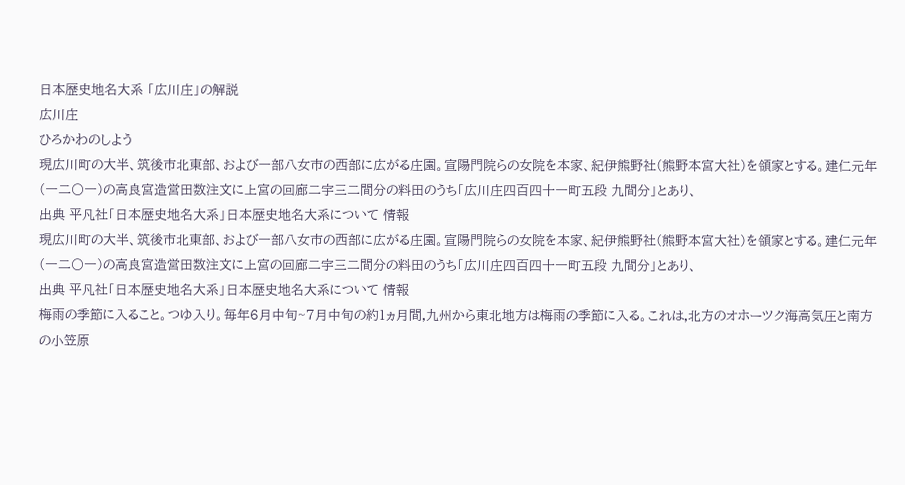日本歴史地名大系 「広川庄」の解説
広川庄
ひろかわのしよう
現広川町の大半、筑後市北東部、および一部八女市の西部に広がる庄園。宣陽門院らの女院を本家、紀伊熊野社(熊野本宮大社)を領家とする。建仁元年(一二〇一)の高良宮造営田数注文に上宮の回廊二宇三二間分の料田のうち「広川庄四百四十一町五段 九間分」とあり、
出典 平凡社「日本歴史地名大系」日本歴史地名大系について 情報
現広川町の大半、筑後市北東部、および一部八女市の西部に広がる庄園。宣陽門院らの女院を本家、紀伊熊野社(熊野本宮大社)を領家とする。建仁元年(一二〇一)の高良宮造営田数注文に上宮の回廊二宇三二間分の料田のうち「広川庄四百四十一町五段 九間分」とあり、
出典 平凡社「日本歴史地名大系」日本歴史地名大系について 情報
梅雨の季節に入ること。つゆ入り。毎年6月中旬~7月中旬の約1ヵ月間,九州から東北地方は梅雨の季節に入る。これは,北方のオホーツク海高気圧と南方の小笠原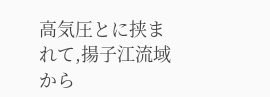高気圧とに挟まれて,揚子江流域から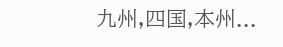九州,四国,本州...